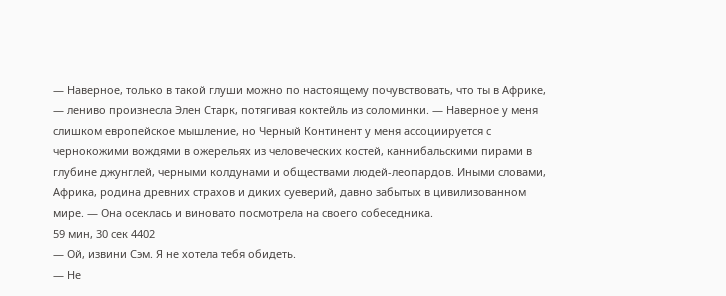— Наверное, только в такой глуши можно по настоящему почувствовать, что ты в Африке, — лениво произнесла Элен Старк, потягивая коктейль из соломинки. — Наверное у меня слишком европейское мышление, но Черный Континент у меня ассоциируется с чернокожими вождями в ожерельях из человеческих костей, каннибальскими пирами в глубине джунглей, черными колдунами и обществами людей-леопардов. Иными словами, Африка, родина древних страхов и диких суеверий, давно забытых в цивилизованном мире. — Она осеклась и виновато посмотрела на своего собеседника.
59 мин, 30 сек 4402
— Ой, извини Сэм. Я не хотела тебя обидеть.
— Не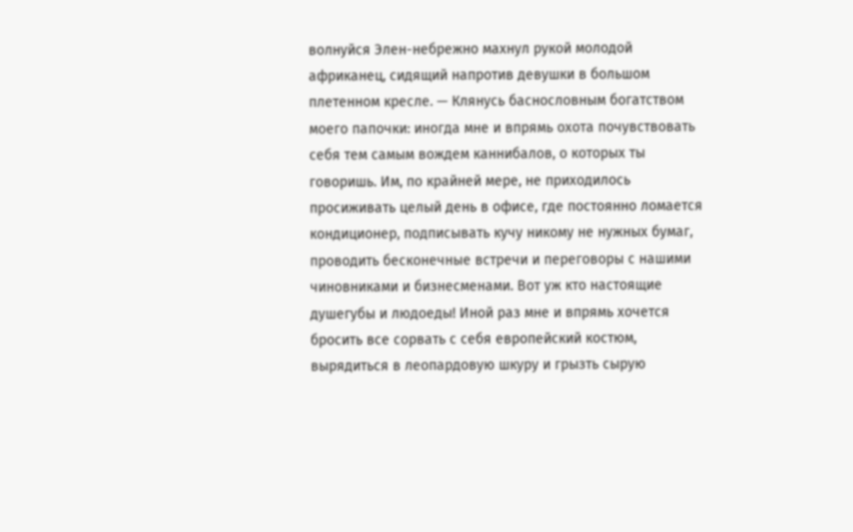волнуйся Элен-небрежно махнул рукой молодой африканец, сидящий напротив девушки в большом плетенном кресле. — Клянусь баснословным богатством моего папочки: иногда мне и впрямь охота почувствовать себя тем самым вождем каннибалов, о которых ты говоришь. Им, по крайней мере, не приходилось просиживать целый день в офисе, где постоянно ломается кондиционер, подписывать кучу никому не нужных бумаг, проводить бесконечные встречи и переговоры с нашими чиновниками и бизнесменами. Вот уж кто настоящие душегубы и людоеды! Иной раз мне и впрямь хочется бросить все сорвать с себя европейский костюм, вырядиться в леопардовую шкуру и грызть сырую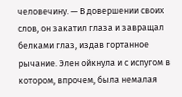человечину. — В довершении своих слов, он закатил глаза и завращал белками глаз, издав гортанное рычание. Элен ойкнула и с испугом в котором, впрочем, была немалая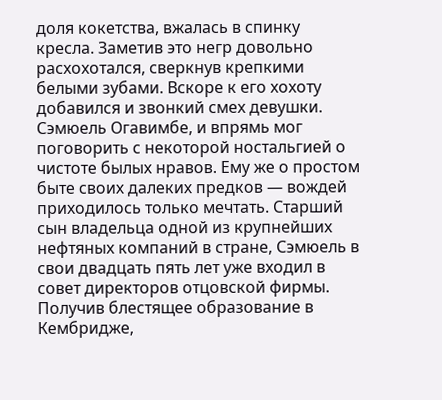доля кокетства, вжалась в спинку кресла. Заметив это негр довольно расхохотался, сверкнув крепкими белыми зубами. Вскоре к его хохоту добавился и звонкий смех девушки.
Сэмюель Огавимбе, и впрямь мог поговорить с некоторой ностальгией о чистоте былых нравов. Ему же о простом быте своих далеких предков — вождей приходилось только мечтать. Старший сын владельца одной из крупнейших нефтяных компаний в стране, Сэмюель в свои двадцать пять лет уже входил в совет директоров отцовской фирмы. Получив блестящее образование в Кембридже,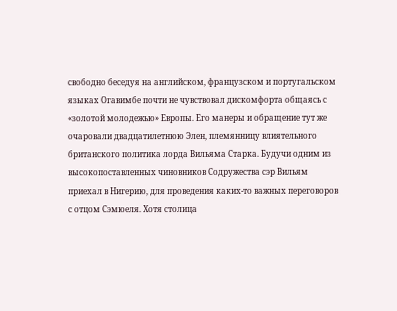свободно беседуя на английском, французском и португальском языках Огавимбе почти не чувствовал дискомфорта общаясь с «золотой молодежью» Европы. Его манеры и обращение тут же очаровали двадцатилетнюю Элен, племянницу влиятельного британского политика лорда Вильяма Старка. Будучи одним из высокопоставленных чиновников Содружества сэр Вильям приехал в Нигерию, для проведения каких-то важных переговоров с отцом Сэмюеля. Хотя столица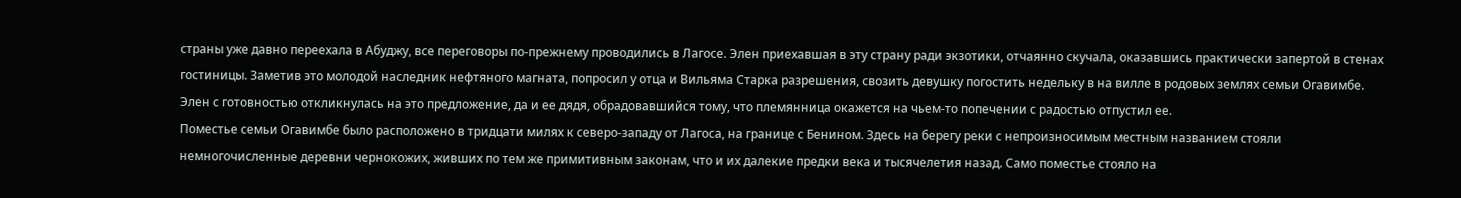страны уже давно переехала в Абуджу, все переговоры по-прежнему проводились в Лагосе. Элен приехавшая в эту страну ради экзотики, отчаянно скучала, оказавшись практически запертой в стенах гостиницы. Заметив это молодой наследник нефтяного магната, попросил у отца и Вильяма Старка разрешения, свозить девушку погостить недельку в на вилле в родовых землях семьи Огавимбе. Элен с готовностью откликнулась на это предложение, да и ее дядя, обрадовавшийся тому, что племянница окажется на чьем-то попечении с радостью отпустил ее.
Поместье семьи Огавимбе было расположено в тридцати милях к северо-западу от Лагоса, на границе с Бенином. Здесь на берегу реки с непроизносимым местным названием стояли немногочисленные деревни чернокожих, живших по тем же примитивным законам, что и их далекие предки века и тысячелетия назад. Само поместье стояло на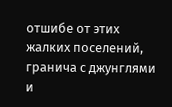отшибе от этих жалких поселений, гранича с джунглями и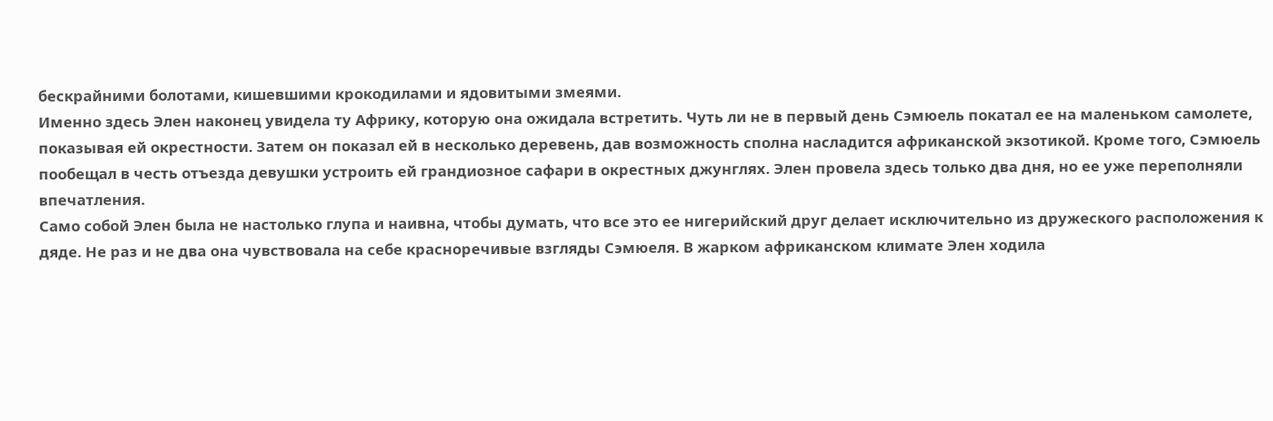бескрайними болотами, кишевшими крокодилами и ядовитыми змеями.
Именно здесь Элен наконец увидела ту Африку, которую она ожидала встретить. Чуть ли не в первый день Сэмюель покатал ее на маленьком самолете, показывая ей окрестности. Затем он показал ей в несколько деревень, дав возможность сполна насладится африканской экзотикой. Кроме того, Сэмюель пообещал в честь отъезда девушки устроить ей грандиозное сафари в окрестных джунглях. Элен провела здесь только два дня, но ее уже переполняли впечатления.
Само собой Элен была не настолько глупа и наивна, чтобы думать, что все это ее нигерийский друг делает исключительно из дружеского расположения к дяде. Не раз и не два она чувствовала на себе красноречивые взгляды Сэмюеля. В жарком африканском климате Элен ходила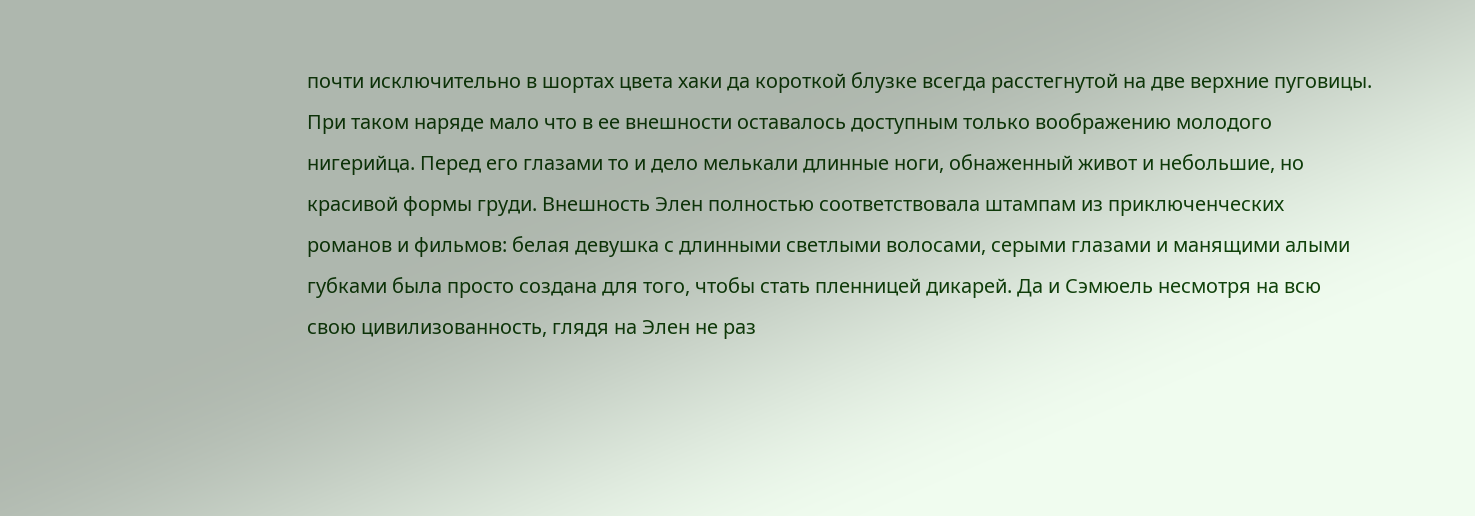почти исключительно в шортах цвета хаки да короткой блузке всегда расстегнутой на две верхние пуговицы. При таком наряде мало что в ее внешности оставалось доступным только воображению молодого нигерийца. Перед его глазами то и дело мелькали длинные ноги, обнаженный живот и небольшие, но красивой формы груди. Внешность Элен полностью соответствовала штампам из приключенческих романов и фильмов: белая девушка с длинными светлыми волосами, серыми глазами и манящими алыми губками была просто создана для того, чтобы стать пленницей дикарей. Да и Сэмюель несмотря на всю свою цивилизованность, глядя на Элен не раз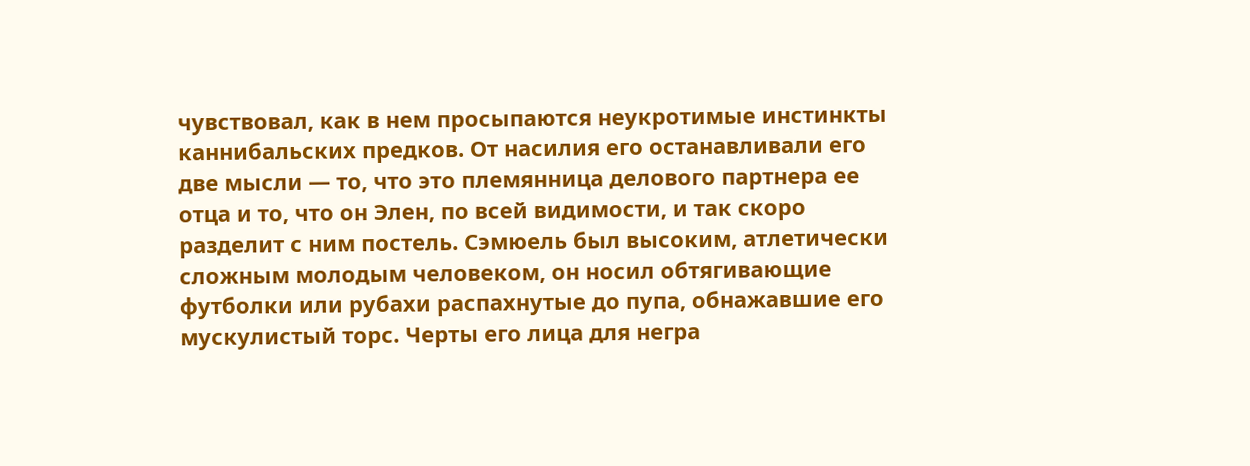чувствовал, как в нем просыпаются неукротимые инстинкты каннибальских предков. От насилия его останавливали его две мысли — то, что это племянница делового партнера ее отца и то, что он Элен, по всей видимости, и так скоро разделит с ним постель. Сэмюель был высоким, атлетически сложным молодым человеком, он носил обтягивающие футболки или рубахи распахнутые до пупа, обнажавшие его мускулистый торс. Черты его лица для негра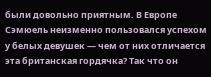были довольно приятным. В Европе Сэмюель неизменно пользовался успехом у белых девушек — чем от них отличается эта британская гордячка? Так что он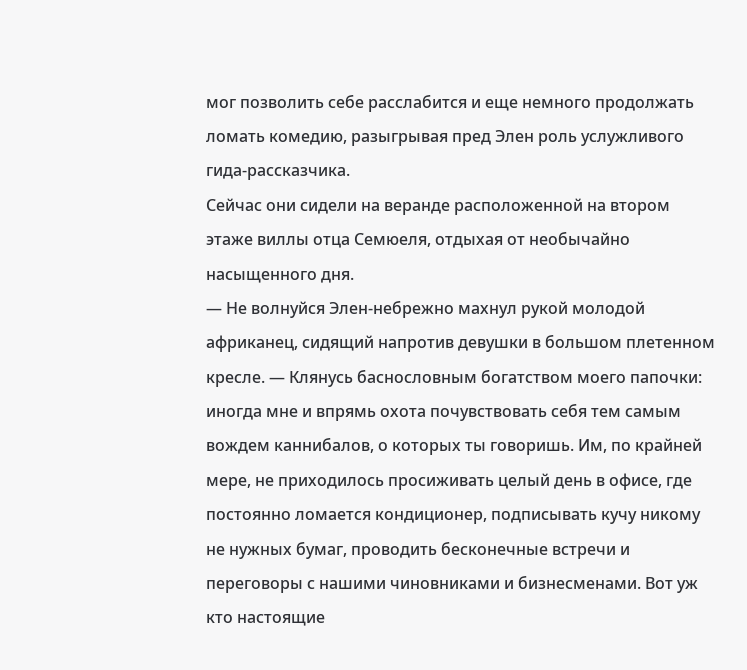мог позволить себе расслабится и еще немного продолжать ломать комедию, разыгрывая пред Элен роль услужливого гида-рассказчика.
Сейчас они сидели на веранде расположенной на втором этаже виллы отца Семюеля, отдыхая от необычайно насыщенного дня.
— Не волнуйся Элен-небрежно махнул рукой молодой африканец, сидящий напротив девушки в большом плетенном кресле. — Клянусь баснословным богатством моего папочки: иногда мне и впрямь охота почувствовать себя тем самым вождем каннибалов, о которых ты говоришь. Им, по крайней мере, не приходилось просиживать целый день в офисе, где постоянно ломается кондиционер, подписывать кучу никому не нужных бумаг, проводить бесконечные встречи и переговоры с нашими чиновниками и бизнесменами. Вот уж кто настоящие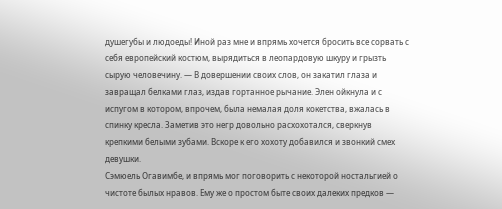душегубы и людоеды! Иной раз мне и впрямь хочется бросить все сорвать с себя европейский костюм, вырядиться в леопардовую шкуру и грызть сырую человечину. — В довершении своих слов, он закатил глаза и завращал белками глаз, издав гортанное рычание. Элен ойкнула и с испугом в котором, впрочем, была немалая доля кокетства, вжалась в спинку кресла. Заметив это негр довольно расхохотался, сверкнув крепкими белыми зубами. Вскоре к его хохоту добавился и звонкий смех девушки.
Сэмюель Огавимбе, и впрямь мог поговорить с некоторой ностальгией о чистоте былых нравов. Ему же о простом быте своих далеких предков —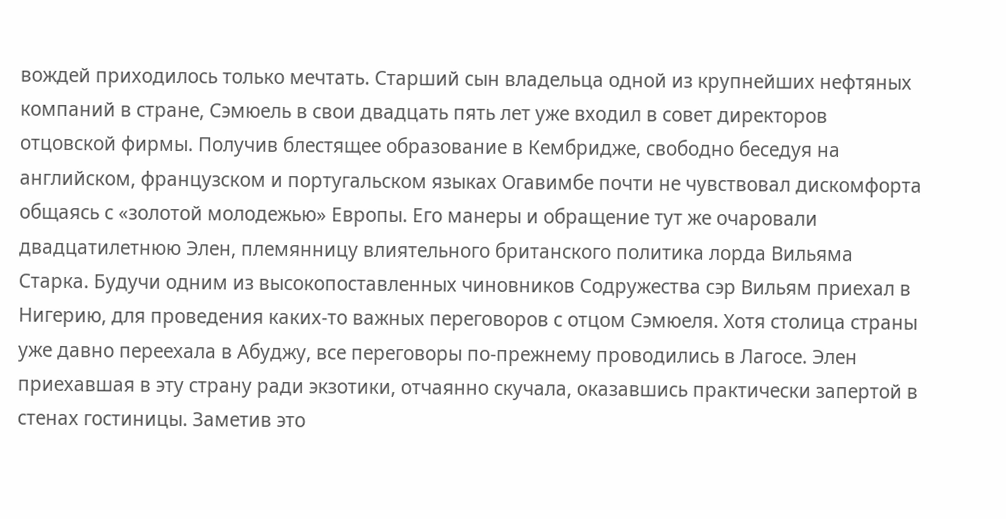вождей приходилось только мечтать. Старший сын владельца одной из крупнейших нефтяных компаний в стране, Сэмюель в свои двадцать пять лет уже входил в совет директоров отцовской фирмы. Получив блестящее образование в Кембридже, свободно беседуя на английском, французском и португальском языках Огавимбе почти не чувствовал дискомфорта общаясь с «золотой молодежью» Европы. Его манеры и обращение тут же очаровали двадцатилетнюю Элен, племянницу влиятельного британского политика лорда Вильяма Старка. Будучи одним из высокопоставленных чиновников Содружества сэр Вильям приехал в Нигерию, для проведения каких-то важных переговоров с отцом Сэмюеля. Хотя столица страны уже давно переехала в Абуджу, все переговоры по-прежнему проводились в Лагосе. Элен приехавшая в эту страну ради экзотики, отчаянно скучала, оказавшись практически запертой в стенах гостиницы. Заметив это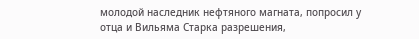молодой наследник нефтяного магната, попросил у отца и Вильяма Старка разрешения,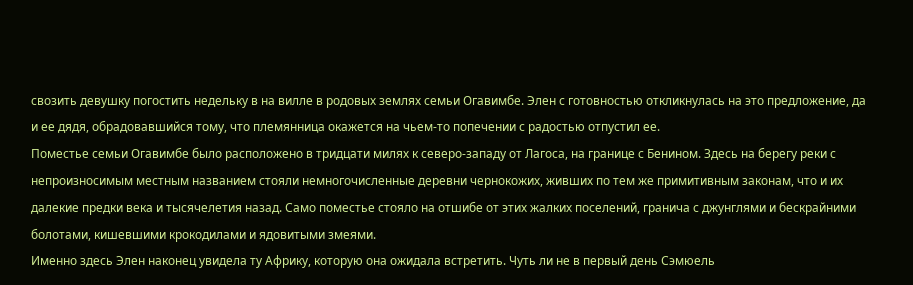свозить девушку погостить недельку в на вилле в родовых землях семьи Огавимбе. Элен с готовностью откликнулась на это предложение, да и ее дядя, обрадовавшийся тому, что племянница окажется на чьем-то попечении с радостью отпустил ее.
Поместье семьи Огавимбе было расположено в тридцати милях к северо-западу от Лагоса, на границе с Бенином. Здесь на берегу реки с непроизносимым местным названием стояли немногочисленные деревни чернокожих, живших по тем же примитивным законам, что и их далекие предки века и тысячелетия назад. Само поместье стояло на отшибе от этих жалких поселений, гранича с джунглями и бескрайними болотами, кишевшими крокодилами и ядовитыми змеями.
Именно здесь Элен наконец увидела ту Африку, которую она ожидала встретить. Чуть ли не в первый день Сэмюель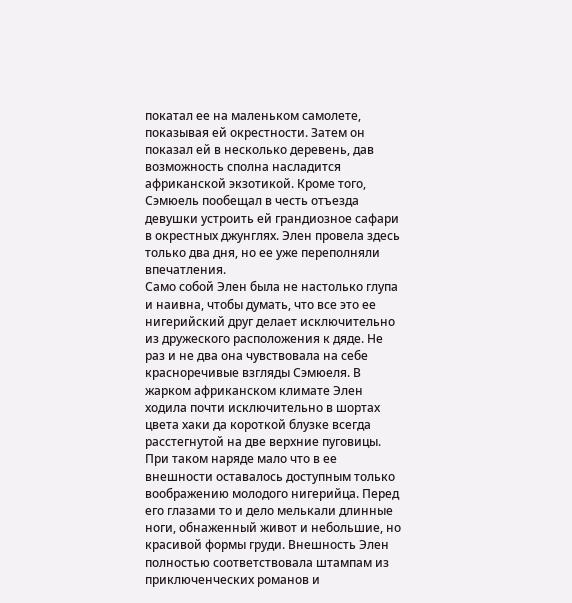покатал ее на маленьком самолете, показывая ей окрестности. Затем он показал ей в несколько деревень, дав возможность сполна насладится африканской экзотикой. Кроме того, Сэмюель пообещал в честь отъезда девушки устроить ей грандиозное сафари в окрестных джунглях. Элен провела здесь только два дня, но ее уже переполняли впечатления.
Само собой Элен была не настолько глупа и наивна, чтобы думать, что все это ее нигерийский друг делает исключительно из дружеского расположения к дяде. Не раз и не два она чувствовала на себе красноречивые взгляды Сэмюеля. В жарком африканском климате Элен ходила почти исключительно в шортах цвета хаки да короткой блузке всегда расстегнутой на две верхние пуговицы. При таком наряде мало что в ее внешности оставалось доступным только воображению молодого нигерийца. Перед его глазами то и дело мелькали длинные ноги, обнаженный живот и небольшие, но красивой формы груди. Внешность Элен полностью соответствовала штампам из приключенческих романов и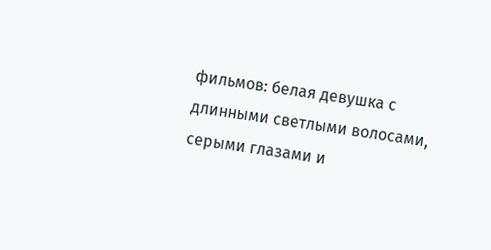фильмов: белая девушка с длинными светлыми волосами, серыми глазами и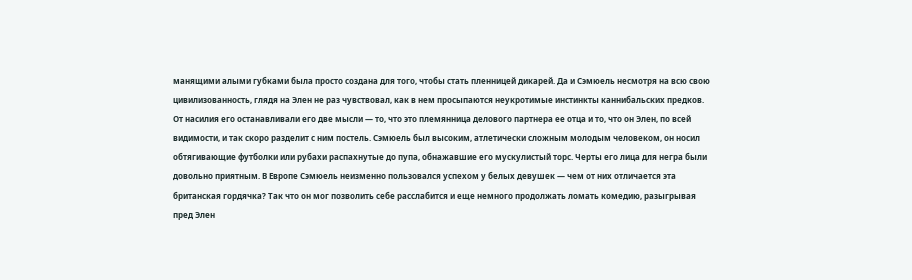манящими алыми губками была просто создана для того, чтобы стать пленницей дикарей. Да и Сэмюель несмотря на всю свою цивилизованность, глядя на Элен не раз чувствовал, как в нем просыпаются неукротимые инстинкты каннибальских предков. От насилия его останавливали его две мысли — то, что это племянница делового партнера ее отца и то, что он Элен, по всей видимости, и так скоро разделит с ним постель. Сэмюель был высоким, атлетически сложным молодым человеком, он носил обтягивающие футболки или рубахи распахнутые до пупа, обнажавшие его мускулистый торс. Черты его лица для негра были довольно приятным. В Европе Сэмюель неизменно пользовался успехом у белых девушек — чем от них отличается эта британская гордячка? Так что он мог позволить себе расслабится и еще немного продолжать ломать комедию, разыгрывая пред Элен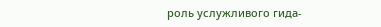роль услужливого гида-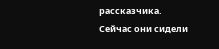рассказчика.
Сейчас они сидели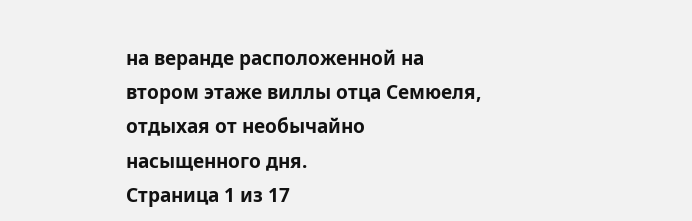на веранде расположенной на втором этаже виллы отца Семюеля, отдыхая от необычайно насыщенного дня.
Страница 1 из 17